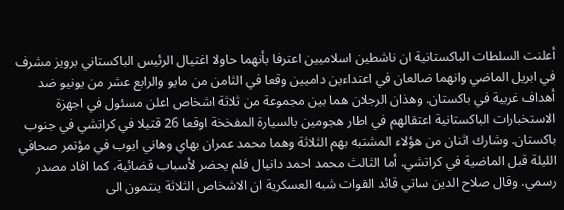أعلنت السلطات الباكستانية ان ناشطين اسلاميين اعترفا بأنهما حاولا اغتيال الرئيس الباكستاني برويز مشرف في ابريل الماضي وانهما ضالعان في اعتداءين داميين وقعا في الثامن من مايو والرابع عشر من يونيو ضد أهداف غربية في باكستان. وهذان الرجلان هما بين مجموعة من ثلاثة اشخاص اعلن مسئول في اجهزة الاستخبارات الباكستانية اعتقالهم في اطار هجومين بالسيارة المفخخة اوقعا 26 قتيلا في كراتشي في جنوب باكستان. وشارك اثنان من هؤلاء المشتبه بهم الثلاثة وهما محمد عمران بهاي وهاني ايوب في مؤتمر صحافي الليلة قبل الماضية في كراتشي. أما الثالث محمد احمد دانيال فلم يحضر لأسباب قضائية، كما افاد مصدر رسمي. وقال صلاح الدين ساتي قائد القوات شبه العسكرية ان الاشخاص الثلاثة ينتمون الى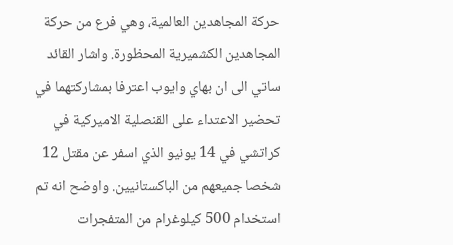حركة المجاهدين العالمية، وهي فرع من حركة المجاهدين الكشميرية المحظورة. واشار القائد ساتي الى ان بهاي وايوب اعترفا بمشاركتهما في تحضير الاعتداء على القنصلية الاميركية في كراتشي في 14 يونيو الذي اسفر عن مقتل 12 شخصا جميعهم من الباكستانيين. واوضح انه تم استخدام 500 كيلوغرام من المتفجرات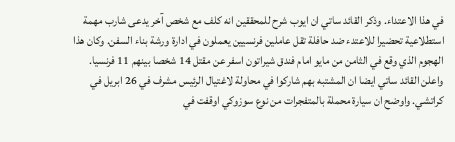في هذا الاعتداء. وذكر القائد ساتي ان ايوب شرح للمحققين انه كلف مع شخص آخر يدعى شارب مهمة استطلاعية تحضيرا للاعتدء ضد حافلة تقل عاملين فرنسيين يعملون في ادارة ورشة بناء السفن. وكان هذا الهجوم الذي وقع في الثامن من مايو امام فندق شيراتون اسفر عن مقتل 14 شخصا بينهم 11 فرنسيا. واعلن القائد ساتي ايضا ان المشتبه بهم شاركوا في محاولة لاغتيال الرئيس مشرف في 26 ابريل في كراتشي. واوضح ان سيارة محملة بالمتفجرات من نوع سوزوكي اوقفت في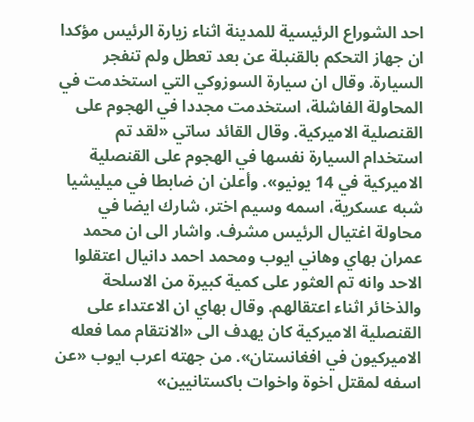احد الشوراع الرئيسية للمدينة اثناء زيارة الرئيس مؤكدا ان جهاز التحكم بالقنبلة عن بعد تعطل ولم تنفجر السيارة. وقال ان سيارة السوزوكي التي استخدمت في المحاولة الفاشلة، استخدمت مجددا في الهجوم على القنصلية الاميركية. وقال القائد ساتي «لقد تم استخدام السيارة نفسها في الهجوم على القنصلية الاميركية في 14 يونيو». وأعلن ان ضابطا في ميليشيا شبه عسكرية، اسمه وسيم اختر، شارك ايضا في محاولة اغتيال الرئيس مشرف. واشار الى ان محمد عمران بهاي وهاني ايوب ومحمد احمد دانيال اعتقلوا الاحد وانه تم العثور على كمية كبيرة من الاسلحة والذخائر اثناء اعتقالهم. وقال بهاي ان الاعتداء على القنصلية الاميركية كان يهدف الى «الانتقام مما فعله الاميركيون في افغانستان». من جهته اعرب ايوب «عن اسفه لمقتل اخوة واخوات باكستانيين»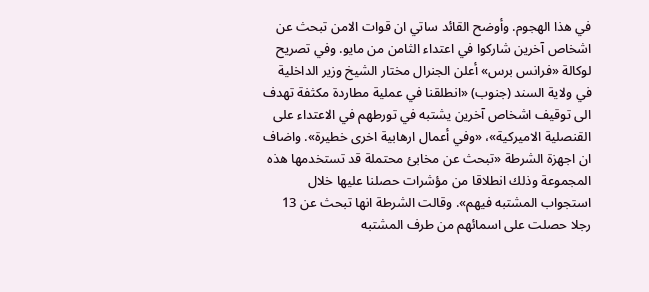في هذا الهجوم. وأوضح القائد ساتي ان قوات الامن تبحث عن اشخاص آخرين شاركوا في اعتداء الثامن من مايو. وفي تصريح لوكالة «فرانس برس» أعلن الجنرال مختار الشيخ وزير الداخلية في ولاية السند (جنوب) «انطلقنا في عملية مطاردة مكثفة تهدف الى توقيف اشخاص آخرين يشتبه في تورطهم في الاعتداء على القنصلية الاميركية»، «وفي أعمال ارهابية اخرى خطيرة». واضاف ان اجهزة الشرطة «تبحث عن مخابئ محتملة قد تستخدمها هذه المجموعة وذلك انطلاقا من مؤشرات حصلنا عليها خلال استجواب المشتبه فيهم». وقالت الشرطة انها تبحث عن 13 رجلا حصلت على اسمائهم من طرف المشتبه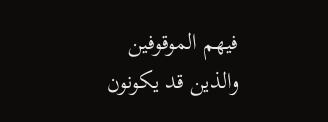فيهم الموقوفين والذين قد يكونون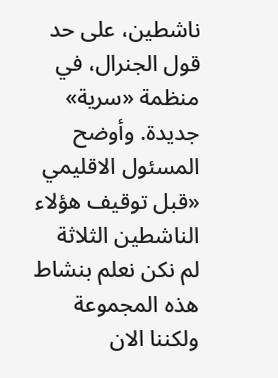ناشطين، على حد قول الجنرال، في منظمة «سرية» جديدة. وأوضح المسئول الاقليمي «قبل توقيف هؤلاء الناشطين الثلاثة لم نكن نعلم بنشاط هذه المجموعة ولكننا الان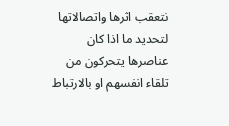نتعقب اثرها واتصالاتها لتحديد ما اذا كان عناصرها يتحركون من تلقاء انفسهم او بالارتباط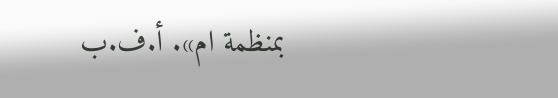بمنظمة ام». أ.ف.ب